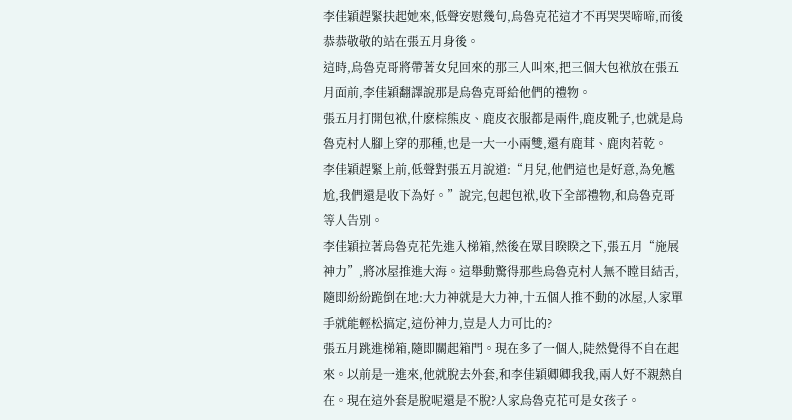李佳穎趕緊扶起她來,低聲安慰幾句,烏魯克花這才不再哭哭啼啼,而後恭恭敬敬的站在張五月身後。
這時,烏魯克哥將帶著女兒回來的那三人叫來,把三個大包袱放在張五月面前,李佳穎翻譯說那是烏魯克哥給他們的禮物。
張五月打開包袱,什麽棕熊皮、鹿皮衣服都是兩件,鹿皮靴子,也就是烏魯克村人腳上穿的那種,也是一大一小兩雙,還有鹿茸、鹿肉若乾。
李佳穎趕緊上前,低聲對張五月說道:“月兒,他們這也是好意,為免尷尬,我們還是收下為好。”說完,包起包袱,收下全部禮物,和烏魯克哥等人告別。
李佳穎拉著烏魯克花先進入梯箱,然後在眾目睽睽之下,張五月“施展神力”,將冰屋推進大海。這舉動驚得那些烏魯克村人無不瞠目結舌,隨即紛紛跪倒在地:大力神就是大力神,十五個人推不動的冰屋,人家單手就能輕松搞定,這份神力,豈是人力可比的?
張五月跳進梯箱,隨即關起箱門。現在多了一個人,陡然覺得不自在起來。以前是一進來,他就脫去外套,和李佳穎卿卿我我,兩人好不親熱自在。現在這外套是脫呢還是不脫?人家烏魯克花可是女孩子。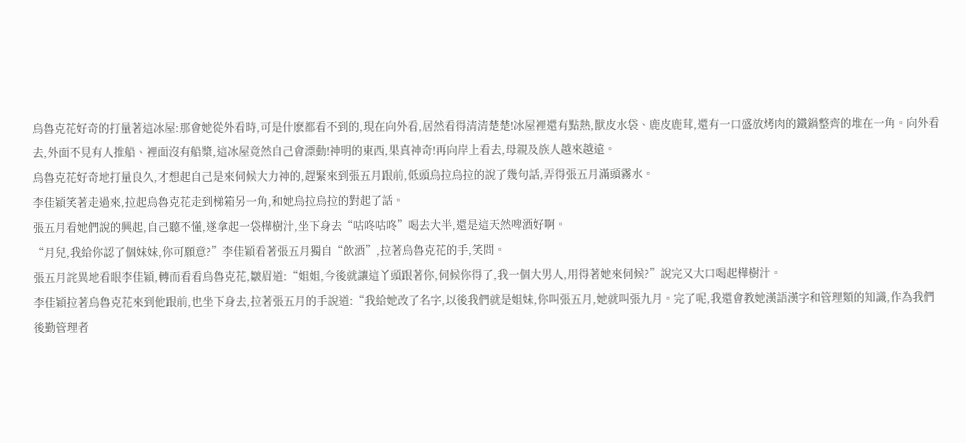烏魯克花好奇的打量著這冰屋:那會她從外看時,可是什麽都看不到的,現在向外看,居然看得清清楚楚!冰屋裡還有點熱,獸皮水袋、鹿皮鹿茸,還有一口盛放烤肉的鐵鍋整齊的堆在一角。向外看去,外面不見有人推船、裡面沒有船槳,這冰屋竟然自己會漂動!神明的東西,果真神奇!再向岸上看去,母親及族人越來越遠。
烏魯克花好奇地打量良久,才想起自己是來伺候大力神的,趕緊來到張五月跟前,低頭烏拉烏拉的說了幾句話,弄得張五月滿頭霧水。
李佳穎笑著走過來,拉起烏魯克花走到梯箱另一角,和她烏拉烏拉的對起了話。
張五月看她們說的興起,自己聽不懂,遂拿起一袋樺樹汁,坐下身去“咕咚咕咚”喝去大半,還是這天然啤酒好啊。
“月兒,我給你認了個妹妹,你可願意?”李佳穎看著張五月獨自“飲酒”,拉著烏魯克花的手,笑問。
張五月詫異地看眼李佳穎,轉而看看烏魯克花,皺眉道:“姐姐,今後就讓這丫頭跟著你,伺候你得了,我一個大男人,用得著她來伺候?”說完又大口喝起樺樹汁。
李佳穎拉著烏魯克花來到他跟前,也坐下身去,拉著張五月的手說道:“我給她改了名字,以後我們就是姐妹,你叫張五月,她就叫張九月。完了呢,我還會教她漢語漢字和管理類的知識,作為我們後勤管理者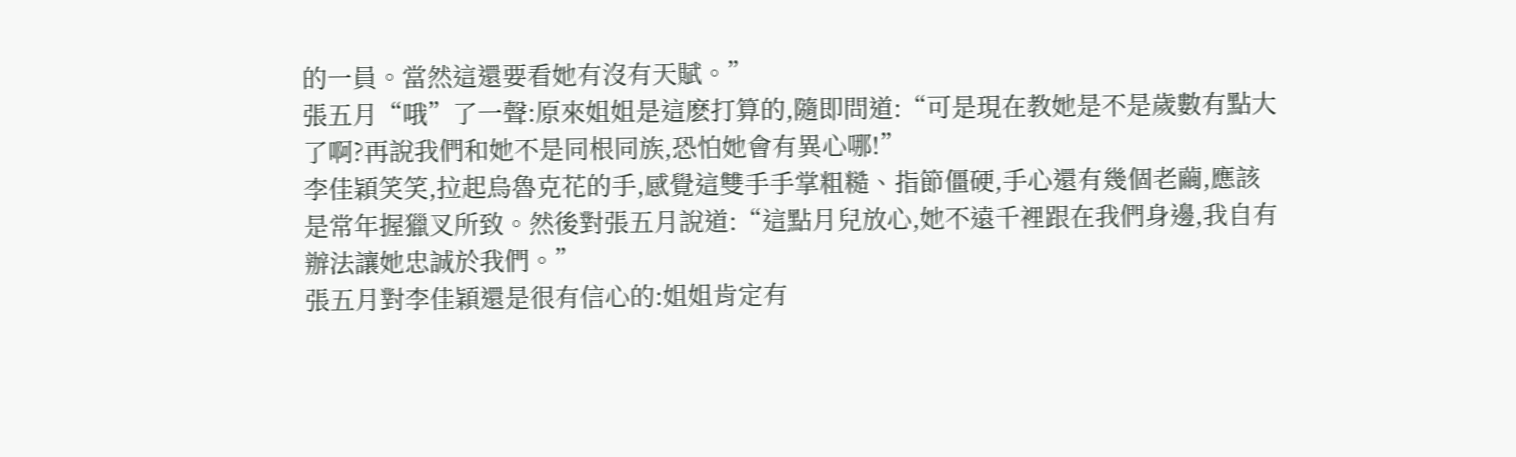的一員。當然這還要看她有沒有天賦。”
張五月“哦”了一聲:原來姐姐是這麽打算的,隨即問道:“可是現在教她是不是歲數有點大了啊?再說我們和她不是同根同族,恐怕她會有異心哪!”
李佳穎笑笑,拉起烏魯克花的手,感覺這雙手手掌粗糙、指節僵硬,手心還有幾個老繭,應該是常年握獵叉所致。然後對張五月說道:“這點月兒放心,她不遠千裡跟在我們身邊,我自有辦法讓她忠誠於我們。”
張五月對李佳穎還是很有信心的:姐姐肯定有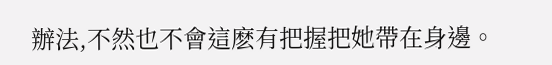辦法,不然也不會這麽有把握把她帶在身邊。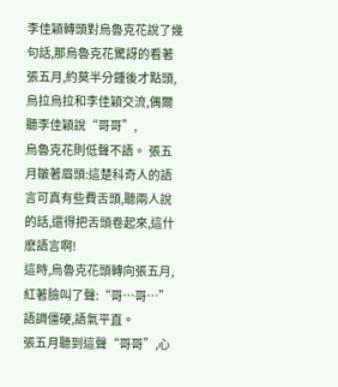李佳穎轉頭對烏魯克花說了幾句話,那烏魯克花驚訝的看著張五月,約莫半分鍾後才點頭,烏拉烏拉和李佳穎交流,偶爾聽李佳穎說“哥哥”,
烏魯克花則低聲不語。 張五月皺著眉頭:這楚科奇人的語言可真有些費舌頭,聽兩人說的話,還得把舌頭卷起來,這什麽語言啊!
這時,烏魯克花頭轉向張五月,紅著臉叫了聲:“哥…哥…”語調僵硬,語氣平直。
張五月聽到這聲“哥哥”,心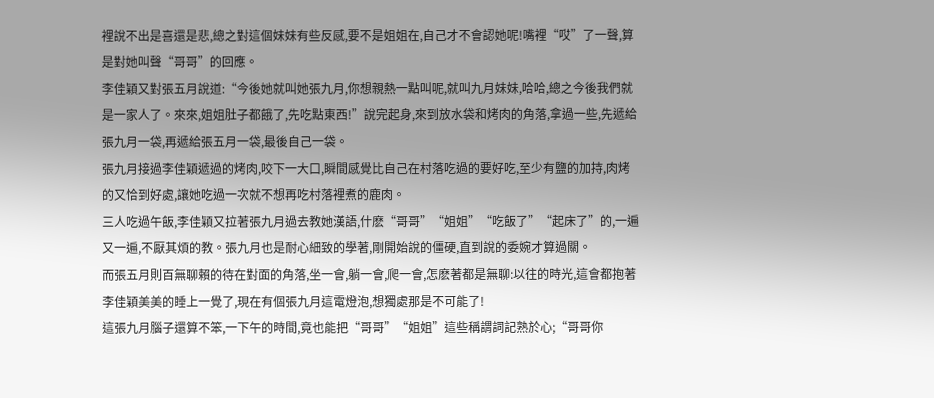裡說不出是喜還是悲,總之對這個妹妹有些反感,要不是姐姐在,自己才不會認她呢!嘴裡“哎”了一聲,算是對她叫聲“哥哥”的回應。
李佳穎又對張五月說道:“今後她就叫她張九月,你想親熱一點叫呢,就叫九月妹妹,哈哈,總之今後我們就是一家人了。來來,姐姐肚子都餓了,先吃點東西!”說完起身,來到放水袋和烤肉的角落,拿過一些,先遞給張九月一袋,再遞給張五月一袋,最後自己一袋。
張九月接過李佳穎遞過的烤肉,咬下一大口,瞬間感覺比自己在村落吃過的要好吃,至少有鹽的加持,肉烤的又恰到好處,讓她吃過一次就不想再吃村落裡煮的鹿肉。
三人吃過午飯,李佳穎又拉著張九月過去教她漢語,什麽“哥哥”“姐姐”“吃飯了”“起床了”的,一遍又一遍,不厭其煩的教。張九月也是耐心細致的學著,剛開始說的僵硬,直到說的委婉才算過關。
而張五月則百無聊賴的待在對面的角落,坐一會,躺一會,爬一會,怎麽著都是無聊:以往的時光,這會都抱著李佳穎美美的睡上一覺了,現在有個張九月這電燈泡,想獨處那是不可能了!
這張九月腦子還算不笨,一下午的時間,竟也能把“哥哥”“姐姐”這些稱謂詞記熟於心;“哥哥你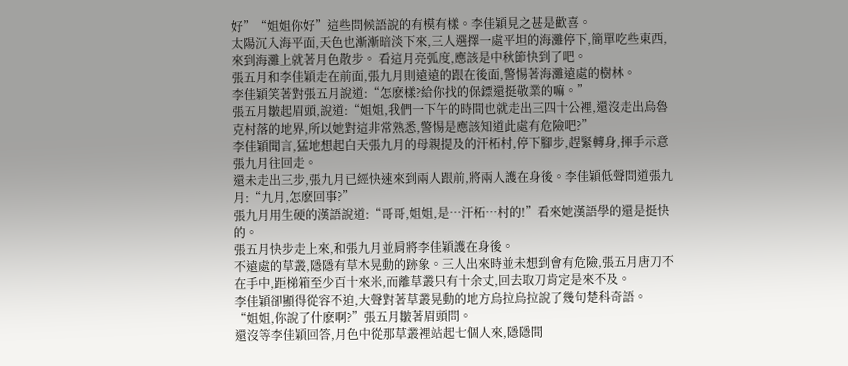好”“姐姐你好”這些問候語說的有模有樣。李佳穎見之甚是歡喜。
太陽沉入海平面,天色也漸漸暗淡下來,三人選擇一處平坦的海灘停下,簡單吃些東西,來到海灘上就著月色散步。 看這月亮弧度,應該是中秋節快到了吧。
張五月和李佳穎走在前面,張九月則遠遠的跟在後面,警惕著海灘遠處的樹林。
李佳穎笑著對張五月說道:“怎麽樣?給你找的保鏢還挺敬業的嘛。”
張五月皺起眉頭,說道:“姐姐,我們一下午的時間也就走出三四十公裡,還沒走出烏魯克村落的地界,所以她對這非常熟悉,警惕是應該知道此處有危險吧?”
李佳穎聞言,猛地想起白天張九月的母親提及的汗柘村,停下腳步,趕緊轉身,揮手示意張九月往回走。
還未走出三步,張九月已經快速來到兩人跟前,將兩人護在身後。李佳穎低聲問道張九月:“九月,怎麽回事?”
張九月用生硬的漢語說道:“哥哥,姐姐,是…汗柘…村的!”看來她漢語學的還是挺快的。
張五月快步走上來,和張九月並肩將李佳穎護在身後。
不遠處的草叢,隱隱有草木晃動的跡象。三人出來時並未想到會有危險,張五月唐刀不在手中,距梯箱至少百十來米,而離草叢只有十余丈,回去取刀肯定是來不及。
李佳穎卻顯得從容不迫,大聲對著草叢晃動的地方烏拉烏拉說了幾句楚科奇語。
“姐姐,你說了什麽啊?”張五月皺著眉頭問。
還沒等李佳穎回答,月色中從那草叢裡站起七個人來,隱隱間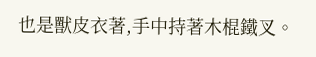也是獸皮衣著,手中持著木棍鐵叉。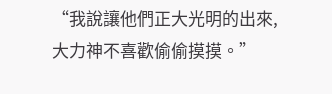“我說讓他們正大光明的出來,大力神不喜歡偷偷摸摸。”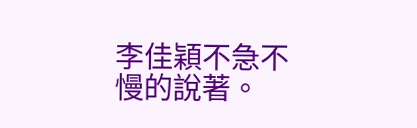李佳穎不急不慢的說著。